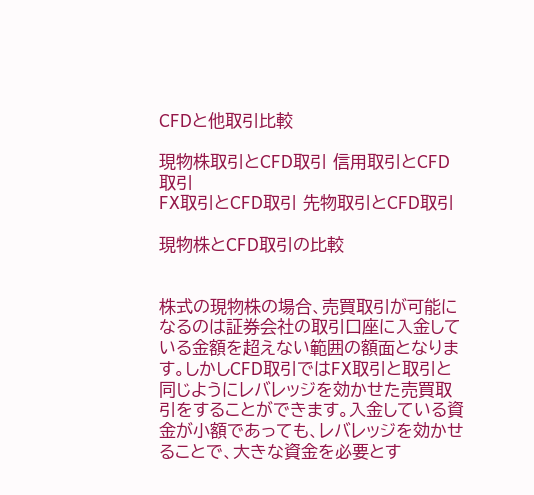CFDと他取引比較

現物株取引とCFD取引 信用取引とCFD取引
FX取引とCFD取引 先物取引とCFD取引

現物株とCFD取引の比較


株式の現物株の場合、売買取引が可能になるのは証券会社の取引口座に入金している金額を超えない範囲の額面となります。しかしCFD取引ではFX取引と取引と同じようにレバレッジを効かせた売買取引をすることができます。入金している資金が小額であっても、レバレッジを効かせることで、大きな資金を必要とす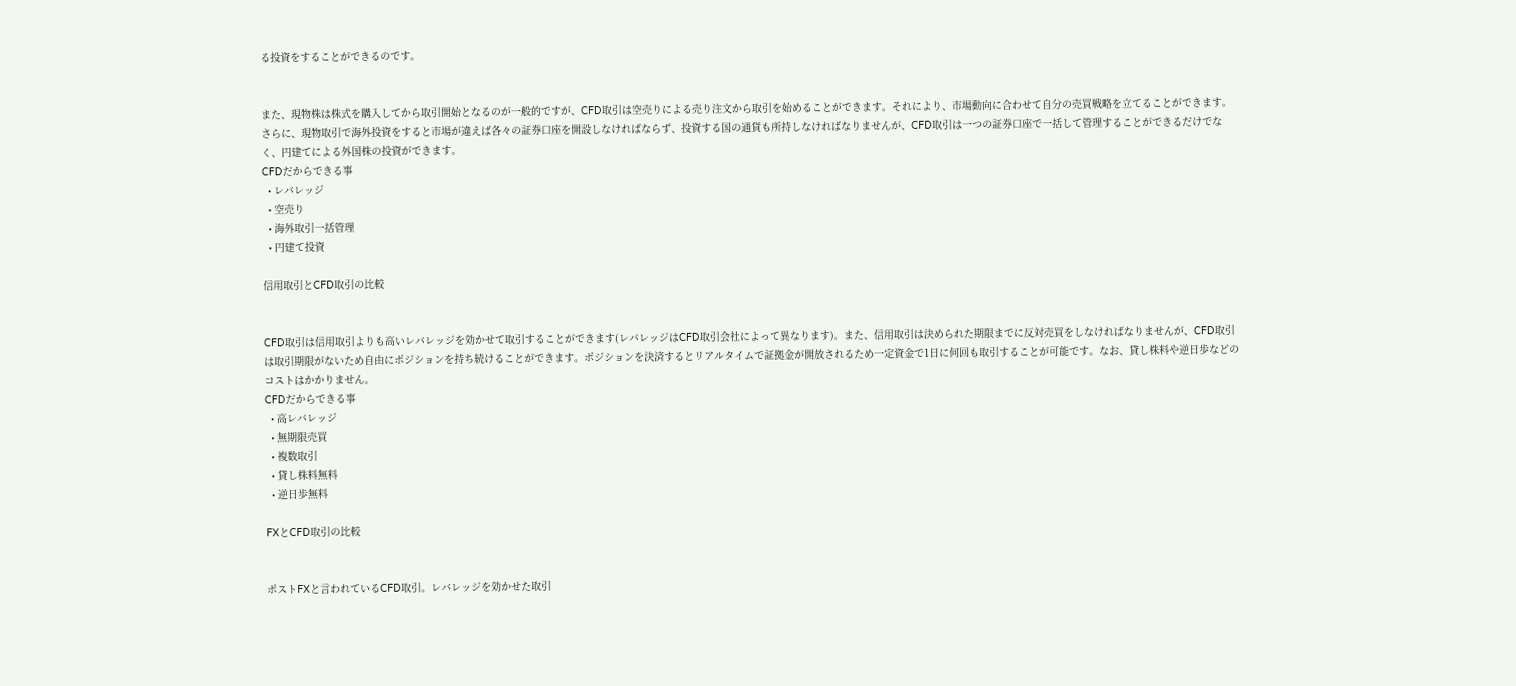る投資をすることができるのです。


また、現物株は株式を購入してから取引開始となるのが一般的ですが、CFD取引は空売りによる売り注文から取引を始めることができます。それにより、市場動向に合わせて自分の売買戦略を立てることができます。
さらに、現物取引で海外投資をすると市場が違えば各々の証券口座を開設しなければならず、投資する国の通貨も所持しなければなりませんが、CFD取引は一つの証券口座で一括して管理することができるだけでなく、円建てによる外国株の投資ができます。
CFDだからできる事
  • レバレッジ
  • 空売り
  • 海外取引一括管理
  • 円建て投資

信用取引とCFD取引の比較


CFD取引は信用取引よりも高いレバレッジを効かせて取引することができます(レバレッジはCFD取引会社によって異なります)。また、信用取引は決められた期限までに反対売買をしなければなりませんが、CFD取引は取引期限がないため自由にポジションを持ち続けることができます。ポジションを決済するとリアルタイムで証拠金が開放されるため一定資金で1日に何回も取引することが可能です。なお、貸し株料や逆日歩などのコストはかかりません。
CFDだからできる事
  • 高レバレッジ
  • 無期限売買
  • 複数取引
  • 貸し株料無料
  • 逆日歩無料

FXとCFD取引の比較


ポストFXと言われているCFD取引。レバレッジを効かせた取引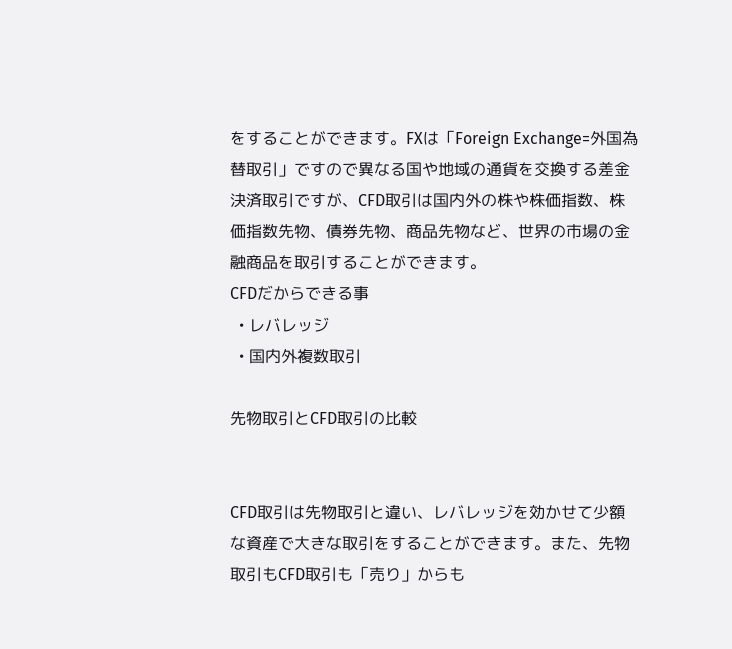をすることができます。FXは「Foreign Exchange=外国為替取引」ですので異なる国や地域の通貨を交換する差金決済取引ですが、CFD取引は国内外の株や株価指数、株価指数先物、債券先物、商品先物など、世界の市場の金融商品を取引することができます。
CFDだからできる事
  • レバレッジ
  • 国内外複数取引

先物取引とCFD取引の比較


CFD取引は先物取引と違い、レバレッジを効かせて少額な資産で大きな取引をすることができます。また、先物取引もCFD取引も「売り」からも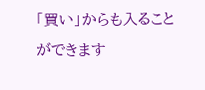「買い」からも入ることができます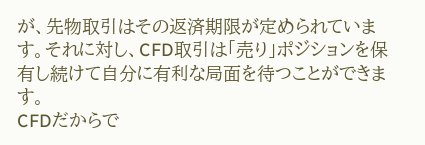が、先物取引はその返済期限が定められています。それに対し、CFD取引は「売り」ポジションを保有し続けて自分に有利な局面を待つことができます。
CFDだからで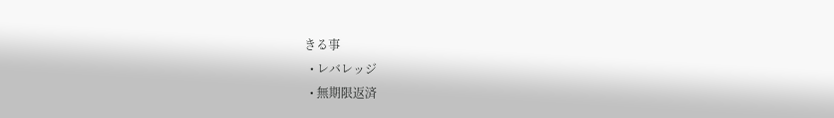きる事
  • レバレッジ
  • 無期限返済